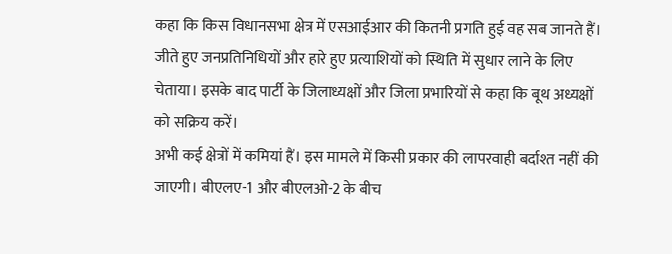कहा कि किस विधानसभा क्षेत्र में एसआईआर की कितनी प्रगति हुई वह सब जानते हैं। जीते हुए जनप्रतिनिधियों और हारे हुए प्रत्याशियों को स्थिति में सुधार लाने के लिए चेताया। इसके बाद पार्टी के जिलाध्यक्षों और जिला प्रभारियों से कहा कि बूथ अध्यक्षों को सक्रिय करें।
अभी कई क्षेत्रों में कमियां हैं। इस मामले में किसी प्रकार की लापरवाही बर्दाश्त नहीं की जाएगी। बीएलए-1 और बीएलओ-2 के बीच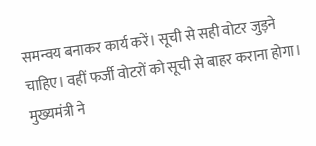समन्वय बनाकर कार्य करें। सूची से सही वोटर जुड़ने चाहिए। वहीं फर्जी वोटरों को सूची से बाहर कराना होगा।
मुख्यमंत्री ने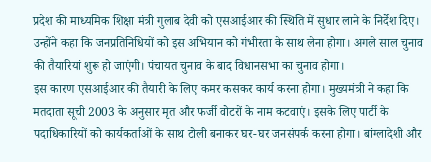प्रदेश की माध्यमिक शिक्षा मंत्री गुलाब देवी को एसआईआर की स्थिति में सुधार लाने के निर्देश दिए। उन्होंने कहा कि जनप्रतिनिधियों को इस अभियान को गंभीरता के साथ लेना होगा। अगले साल चुनाव की तैयारियां शुरू हो जाएंगी। पंचायत चुनाव के बाद विधानसभा का चुनाव होगा।
इस कारण एसआईआर की तैयारी के लिए कमर कसकर कार्य करना होगा। मुख्यमंत्री ने कहा कि मतदाता सूची 2003 के अनुसार मृत और फर्जी वोटरों के नाम कटवाएं। इसके लिए पार्टी के पदाधिकारियों को कार्यकर्ताओं के साथ टोली बनाकर घर-घर जनसंपर्क करना होगा। बांग्लादेशी और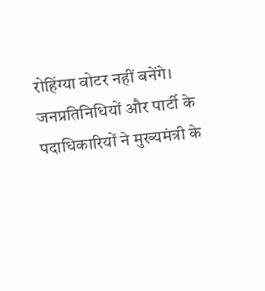रोहिंग्या वोटर नहीं बनेंगे।
जनप्रतिनिधियों और पार्टी के पदाधिकारियों ने मुख्यमंत्री के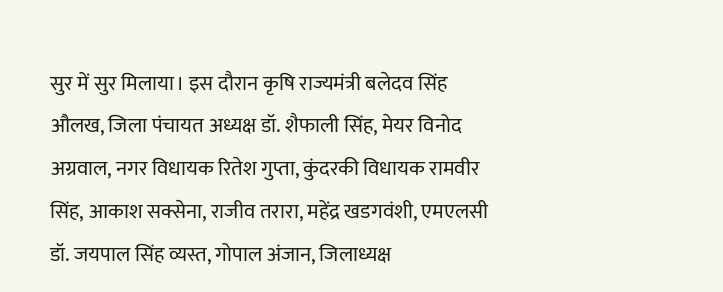सुर में सुर मिलाया। इस दौरान कृषि राज्यमंत्री बलेदव सिंह औलख, जिला पंचायत अध्यक्ष डॉ. शैफाली सिंह, मेयर विनोद अग्रवाल, नगर विधायक रितेश गुप्ता, कुंदरकी विधायक रामवीर सिंह, आकाश सक्सेना, राजीव तरारा, महेंद्र खडगवंशी, एमएलसी डॉ. जयपाल सिंह व्यस्त, गोपाल अंजान, जिलाध्यक्ष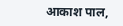आकाश पाल,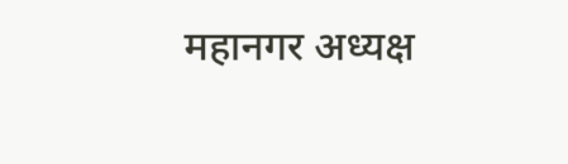महानगर अध्यक्ष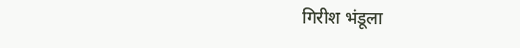गिरीश भंडूला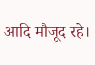आदि मौजूद रहे।